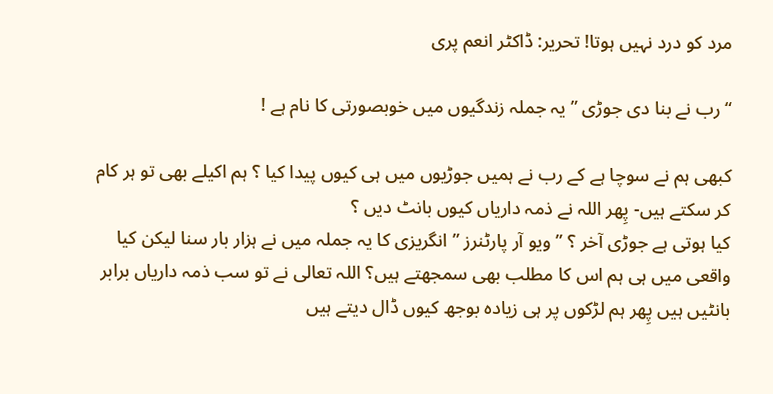مرد کو درد نہیں ہوتا! تحریر: ڈاکٹر انعم پری

“رب نے بنا دی جوڑی ” یہ جملہ زندگیوں میں خوبصورتی کا نام ہے !

کبھی ہم نے سوچا ہے كے رب نے ہمیں جوڑیوں میں ہی کیوں پیدا کیا ؟ ہم اکیلے بھی تو ہر کام کر سکتے ہیں- پِھر اللہ نے ذمہ داریاں کیوں بانٹ دیں ؟
کیا ہوتی ہے جوڑی آخر ؟ ” ویو آر پارٹنرز ” انگریزی کا یہ جملہ میں نے ہزار بار سنا لیکن کیا واقعی میں ہی ہم اس کا مطلب بھی سمجھتے ہیں؟ اللہ تعالی نے تو سب ذمہ داریاں برابر بانٹیں ہیں پِھر ہم لڑکوں پر ہی زیادہ بوجھ کیوں ڈال دیتے ہیں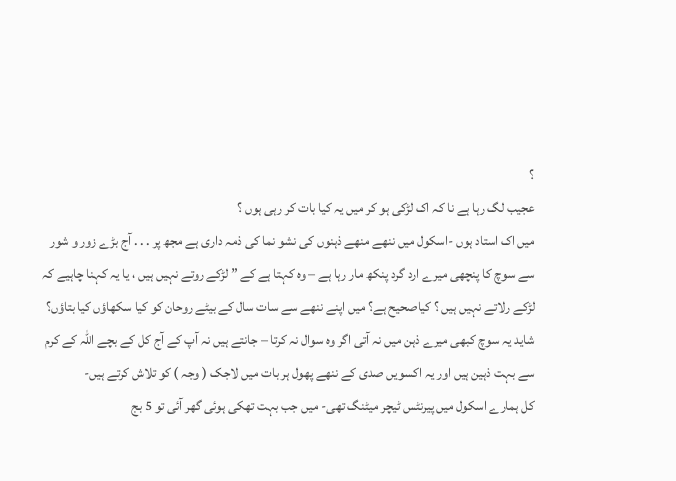؟
عجیب لگ رہا ہے نا كہ اک لڑکی ہو کر میں یہ کیا بات کر رہی ہوں ؟
میں اک استاد ہوں -اسکول میں ننھے منھے ذہنوں کی نشو نما کی ذمہ داری ہے مجھ پر . . . آج بڑے زور و شور سے سوچ کا پنچھی میرے ارد گرد پنکھ مار رہا ہے – وہ کہتا ہے كے ” لڑکے روتے نہیں ہیں ، یا یہ کہنا چاہیے کہ لڑکے رلاتے نہیں ہیں ؟ کیاصحیح ہے؟ میں اپنے ننھے سے سات سال كے بیٹے روحان کو کیا سکھاؤں کیا بتاؤں؟ شاید یہ سوچ کبھی میرے ذہن میں نہ آتی اگر وہ سوال نہ کرتا – جانتے ہیں نہ آپ كے آج کل كے بچے اللہ كے کرم سے بہت ذہین ہیں اور یہ اکسویں صدی كے ننھے پھول ہر بات میں لاجک ( وجہ ) کو تلاش کرتے ہیں-
کل ہمارے اسکول میں پیرنٹس ٹیچر میٹنگ تھی- میں جب بہت تھکی ہوئی گھر آئی تو 5 بج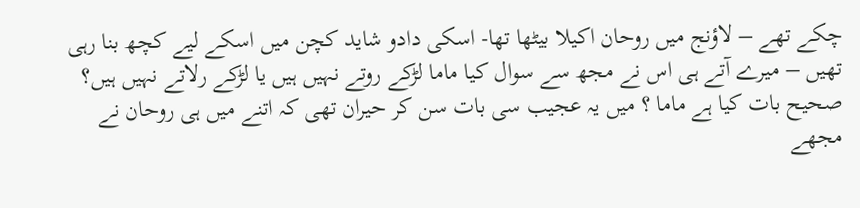چکے تھے – لاؤنج میں روحان اکیلا بیٹھا تھا- اسکی دادو شاید کچن میں اسکے لیے کچھ بنا رہی تھیں – میرے آتے ہی اس نے مجھ سے سوال کیا ماما لڑکے روتے نہیں ہیں یا لڑکے رلاتے نہیں ہیں؟ صحیح بات کیا ہے ماما ؟ میں یہ عجیب سی بات سن کر حیران تھی کہ اتنے میں ہی روحان نے مجھے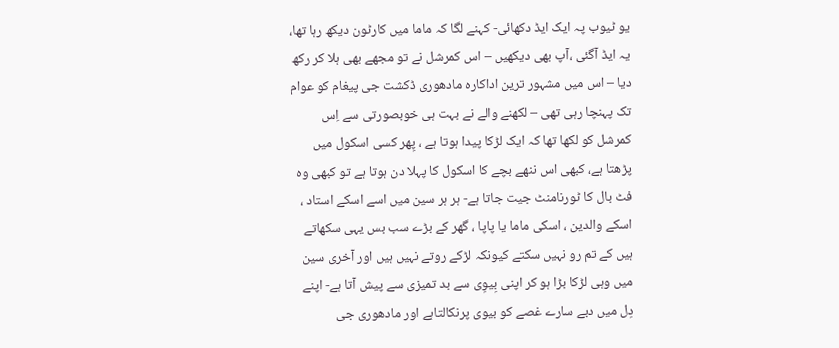یو ٹیوب پہ ایک ایڈ دکھائی- کہنے لگا کہ ماما میں کارٹون دیکھ رہا تھا، یہ ایڈ آگئی ،آپ بھی دیکھیں – اس کمرشل نے تو مجھے بھی ہلا کر رکھ دیا – اس میں مشہور ترین اداکارہ مادھوری ڈکشت جی پیغام کو عوام تک پہنچا رہی تھی – لکھنے والے نے بہت ہی خوبصورتی سے اِس کمرشل کو لکھا تھا کہ ایک لڑکا پیدا ہوتا ہے ، پِھر کسی اسکول میں پڑھتا ہے، کبھی اس ننھے بچے کا اسکول کا پہلا دن ہوتا ہے تو کبھی وہ فٹ بال کا ٹورنامنٹ جیت جاتا ہے- ہر ہر سین میں اسے اسکے استاد ، اسکے والدین ، اسکی ماما یا پاپا ، گھر كے بڑے سب بس یہی سکھاتے ہیں كے تم رو نہیں سکتے کیونکہ لڑکے روتے نہیں ہیں اور آخری سین میں وہی لڑکا بڑا ہو کر اپنی بِیوِی سے بد تمیزی سے پیش آتا ہے- اپنے دِل میں دبے سارے غصے کو بیوی پرنکالتاہے اور مادھوری جی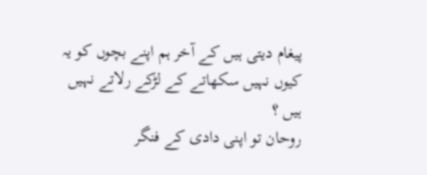پیغام دیتی ہیں كے آخر ہم اپنے بچوں کو یہ کیوں نہیں سکھاتے كے لڑکے رلاتے نہیں ہیں ؟
روحان تو اپنی دادی كے فنگر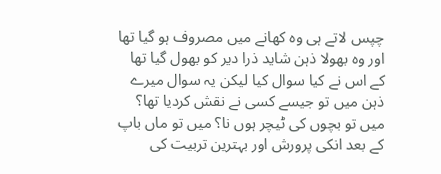چپس لاتے ہی وہ کھانے میں مصروف ہو گیا تھا اور وہ بھولا ذہن شاید ذرا دیر کو بھول گیا تھا كے اس نے کیا سوال کیا لیکن یہ سوال میرے ذہن میں تو جیسے کسی نے نقش کردیا تھا؟ میں تو بچوں کی ٹیچر ہوں نا؟ میں تو ماں باپ كے بعد انکی پرورش اور بہترین تربیت کی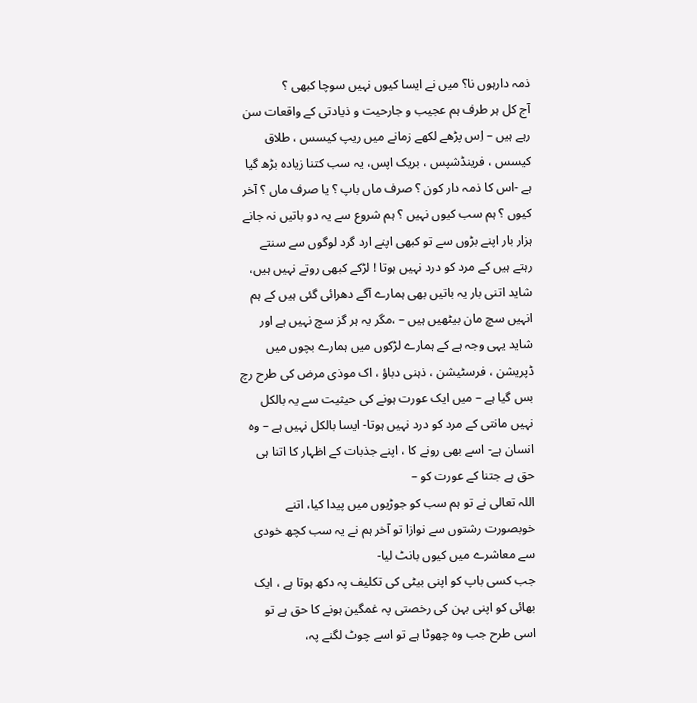ذمہ دارہوں نا؟ میں نے ایسا کیوں نہیں سوچا کبھی ؟
آج کل ہر طرف ہم عجیب و جارحیت و ذیادتی كے واقعات سن رہے ہیں – اِس پڑھے لکھے زمانے میں ریپ کیسس ، طلاق کیسس ، فرینڈشپس ، بریک اپس، یہ سب کتنا زیادہ بڑھ گیا ہے -اس کا ذمہ دار کون ؟ صرف ماں باپ ؟ یا صرف ماں ؟ آخر کیوں ؟ ہم سب کیوں نہیں ؟ ہم شروع سے یہ دو باتیں نہ جانے ہزار بار اپنے بڑوں سے تو کبھی اپنے ارد گرد لوگوں سے سنتے رہتے ہیں كے مرد کو درد نہیں ہوتا ! لڑکے کبھی روتے نہیں ہیں، شاید اتنی بار یہ باتیں بھی ہمارے آگے دھرائی گئی ہیں كے ہم انہیں سچ مان بیٹھیں ہیں – ،مگر یہ ہر گز سچ نہیں ہے اور شاید یہی وجہ ہے كے ہمارے لڑکوں میں ہمارے بچوں میں ڈپریشن ، فرسٹیشن ، ذہنی دباؤ ، اک موذی مرض کی طرح رچ بس گیا ہے – میں ایک عورت ہونے کی حیثیت سے یہ بالکل نہیں مانتی كے مرد کو درد نہیں ہوتا- ایسا بالکل نہیں ہے – وہ انسان ہے- اسے بھی رونے کا ، اپنے جذبات كے اظہار کا اتنا ہی حق ہے جتنا كے عورت کو –
اللہ تعالی نے تو ہم سب کو جوڑیوں میں پیدا کیا، اتنے خوبصورت رشتوں سے نوازا تو آخر ہم نے یہ سب کچھ خودی سے معاشرے میں کیوں بانٹ لیا-
جب کسی باپ کو اپنی بیٹی کی تکلیف پہ دکھ ہوتا ہے ، ایک بھائی کو اپنی بہن کی رخصتی پہ غمگین ہونے کا حق ہے تو اسی طرح جب وہ چھوٹا ہے تو اسے چوٹ لگنے پہ،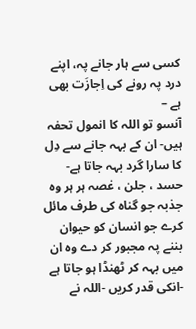کسی سے ہار جانے پہ، اپنے درد پہ رونے کی اِجازَت بھی ہے –
آنسو تو اللہ کا انمول تحفہ ہیں- ان کے بہہ جانے سے دِل کا سارا گرد بہہ جاتا ہے- حسد ، جلن ، غصہ ہر ہر وہ جذبہ جو گناہ کی طرف مائل کرے جو انسان کو حیوان بننے پہ مجبور کر دے وہ ان میں بہہ کر ٹھنڈا ہو جاتا ہے -انکی قدر کریں -اللہ نے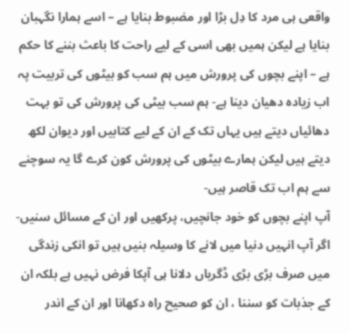واقعی ہی مرد کا دِل بڑا اور مضبوط بنایا ہے – اسے ہمارا نگہبان بنایا ہے لیکن ہمیں بھی اسی كے لیے راحت کا باعث بننے کا حکم ہے – اپنے بچوں کی پرورش میں ہم سب کو بیٹوں کی تربیت پہ اب زیادہ دھیان دینا ہے- ہم سب بیٹی کی پرورش کی تو بہت دھائیاں دیتے ہیں یہاں تک كے ان کے لیے کتابیں اور دیوان لکھ دیتے ہیں لیکن ہمارے بیٹوں کی پرورش کون کرے گا یہ سوچنے سے ہم اب تک قاصر ہیں-
آپ اپنے بچوں کو خود جانچیں، پرکھیں اور ان کے مسائل سنیں- اگر آپ انہیں دنیا میں لانے کا وسیلہ بنیں ہیں تو انکی زندگی میں صرف بڑی بڑی ڈگریاں دلانا ہی آپکا فرض نہیں ہے بلکہ ان کے جذبات کو سننا ، ان کو صحیح راہ دکھانا اور ان کے اندر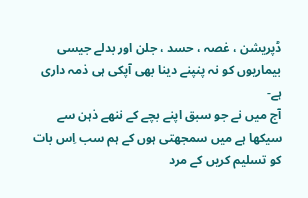ڈپریشن ، غصہ ، حسد ، جلن اور بدلے جیسی بیماریوں کو نہ پنپنے دینا بھی آپکی ہی ذمہ داری ہے-
آج میں نے جو سبق اپنے بچے كے ننھے ذہن سے سیکھا ہے میں سمجھتی ہوں كے ہم سب اِس بات کو تسلیم کریں کے مرد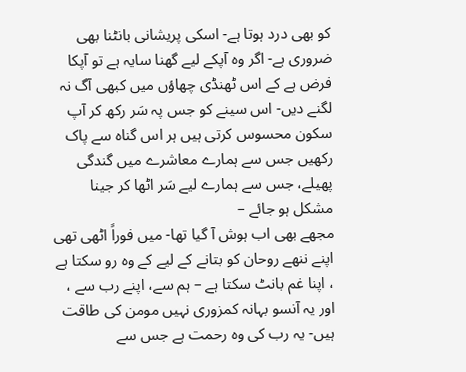کو بھی درد ہوتا ہے- اسکی پریشانی بانٹنا بھی ضروری ہے- اگر وہ آپکے لیے گھنا سایہ ہے تو آپکا فرض ہے كے اس ٹھنڈی چھاؤں میں کبھی آگ نہ لگنے دیں- اس سینے کو جس پہ سَر رکھ کر آپ سکون محسوس کرتی ہیں ہر اس گناہ سے پاک رکھیں جس سے ہمارے معاشرے میں گندگی پھیلے، جس سے ہمارے لیے سَر اٹھا کر جینا مشکل ہو جائے –
مجھے بھی اب ہوش آ گیا تھا- میں فوراً اٹھی تھی اپنے ننھے روحان کو بتانے کے لیے كے وہ رو سکتا ہے ، اپنا غم بانٹ سکتا ہے – ہم سے، اپنے رب سے ، اور یہ آنسو بہانہ کمزوری نہیں مومن کی طاقت ہیں- یہ رب کی وہ رحمت ہے جس سے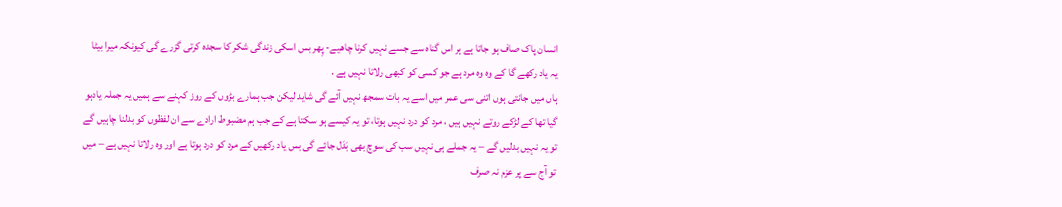انسان پاک صاف ہو جاتا ہے ہر اس گناہ سے جسے نہیں کرنا چاھیے- پِھر بس اسکی زندگی شکر کا سجدہ کرتی گزرے گی کیونکہ میرا بیٹا یہ یاد رکھے گا كے وہ وہ مرد ہے جو کسی کو کبھی رلاتا نہیں ہے .
ہاں میں جانتی ہوں اتنی سی عمر میں اسے یہ بات سمجھ نہیں آئے گی شاید لیکن جب ہمارے بڑوں كے روز کہنے سے ہمیں یہ جملہ یادہو گیا تھا كے لڑکے روتے نہیں ہیں ، مرد کو درد نہیں ہوتا، تو یہ کیسے ہو سکتا ہے كے جب ہم مضبوط ارادے سے ان لفظوں کو بدلنا چاہیں گے تو یہ نہیں بدلیں گے – یہ جملے ہی نہیں سب کی سوچ بھی بَدَل جائے گی بس یاد رکھیں كے مرد کو درد ہوتا ہے اور وہ رلاتا نہیں ہے – میں تو آج سے پر عزم نہ صرف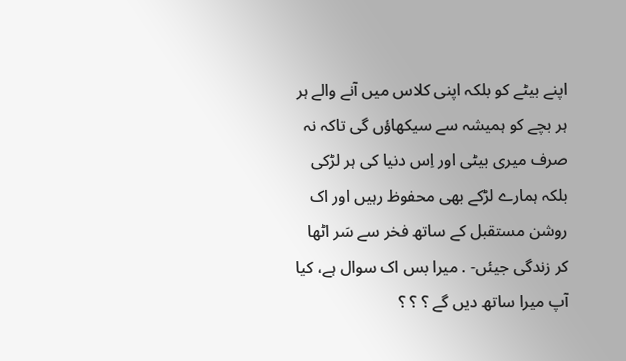اپنے بیٹے کو بلکہ اپنی کلاس میں آنے والے ہر ہر بچے کو ہمیشہ سے سیکھاؤں گی تاکہ نہ صرف میری بیٹی اور اِس دنیا کی ہر لڑکی بلکہ ہمارے لڑکے بھی محفوظ رہیں اور اک روشن مستقبل كے ساتھ فخر سے سَر اٹھا کر زندگی جیئں- . میرا بس اک سوال ہے، کیا آپ میرا ساتھ دیں گے ؟ ؟ ؟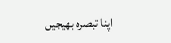اپنا تبصرہ بھیجیں